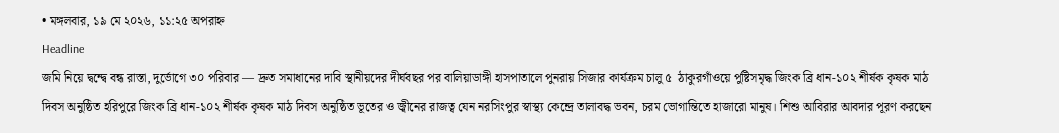• মঙ্গলবার, ১৯ মে ২০২৬, ১১:২৫ অপরাহ্ন
Headline
জমি নিয়ে দ্বন্দ্বে বন্ধ রাস্তা, দুর্ভোগে ৩০ পরিবার — দ্রুত সমাধানের দাবি স্থানীয়দের দীর্ঘবছর পর বালিয়াডাঙ্গী হাসপাতালে পুনরায় সিজার কার্যক্রম চালু ৫  ঠাকুরগাঁওয়ে পুষ্টিসমৃদ্ধ জিংক ব্রি ধান-১০২ শীর্ষক কৃষক মাঠ দিবস অনুষ্ঠিত হরিপুরে জিংক ব্রি ধান-১০২ শীর্ষক কৃষক মাঠ দিবস অনুষ্ঠিত ভূতের ও জ্বীনের রাজত্ব যেন নরসিংপুর স্বাস্থ্য কেন্দ্রে তালাবদ্ধ ভবন, চরম ভোগান্তিতে হাজারো মানুষ। শিশু আবিরার আবদার পূরণ করছেন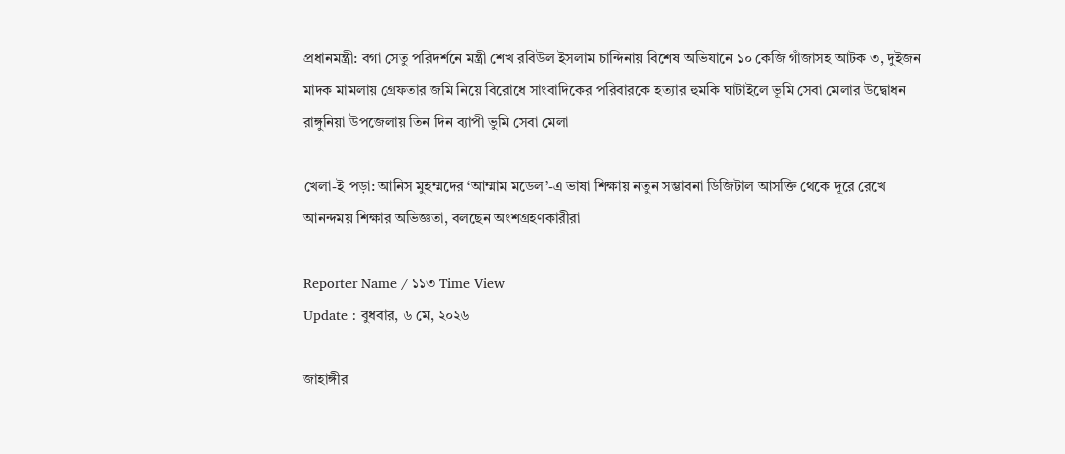প্রধানমন্ত্রী: বগা সেতু পরিদর্শনে মন্ত্রী শেখ রবিউল ইসলাম চান্দিনায় বিশেষ অভিযানে ১০ কেজি গাঁজাসহ আটক ৩, দুইজন মাদক মামলায় গ্রেফতার জমি নিয়ে বিরোধে সাংবাদিকের পরিবারকে হত‍্যার হুমকি ঘাটাইলে ভূমি সেবা মেলার উদ্বোধন রাঙ্গুনিয়া উপজেলায় তিন দিন ব্যাপী ভুমি সেবা মেলা

খেলা-ই পড়া: আনিস মুহম্মদের ‘আম্মাম মডেল’-এ ভাষা শিক্ষায় নতুন সম্ভাবনা ডিজিটাল আসক্তি থেকে দূরে রেখে আনন্দময় শিক্ষার অভিজ্ঞতা, বলছেন অংশগ্রহণকারীরা

Reporter Name / ১১৩ Time View
Update : বুধবার, ৬ মে, ২০২৬

জাহাঙ্গীর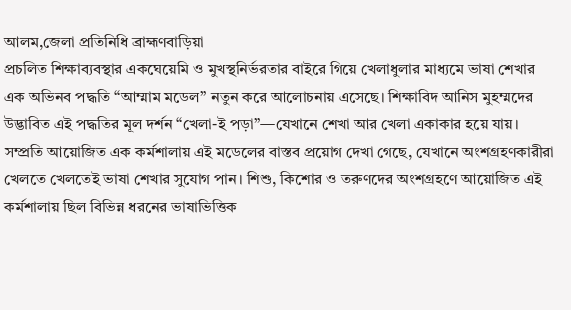আলম,জেলা প্রতিনিধি ব্রাহ্মণবাড়িয়া
প্রচলিত শিক্ষাব্যবস্থার একঘেয়েমি ও মুখস্থনির্ভরতার বাইরে গিয়ে খেলাধুলার মাধ্যমে ভাষা শেখার এক অভিনব পদ্ধতি “আম্মাম মডেল” নতুন করে আলোচনায় এসেছে। শিক্ষাবিদ আনিস মুহম্মদের উদ্ভাবিত এই পদ্ধতির মূল দর্শন “খেলা-ই পড়া”—যেখানে শেখা আর খেলা একাকার হয়ে যায়।
সম্প্রতি আয়োজিত এক কর্মশালায় এই মডেলের বাস্তব প্রয়োগ দেখা গেছে, যেখানে অংশগ্রহণকারীরা খেলতে খেলতেই ভাষা শেখার সুযোগ পান। শিশু, কিশোর ও তরুণদের অংশগ্রহণে আয়োজিত এই কর্মশালায় ছিল বিভিন্ন ধরনের ভাষাভিত্তিক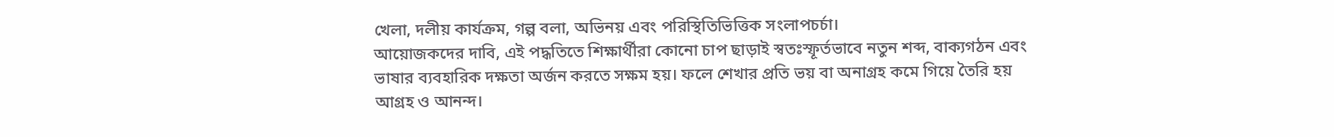খেলা, দলীয় কার্যক্রম, গল্প বলা, অভিনয় এবং পরিস্থিতিভিত্তিক সংলাপচর্চা।
আয়োজকদের দাবি, এই পদ্ধতিতে শিক্ষার্থীরা কোনো চাপ ছাড়াই স্বতঃস্ফূর্তভাবে নতুন শব্দ, বাক্যগঠন এবং ভাষার ব্যবহারিক দক্ষতা অর্জন করতে সক্ষম হয়। ফলে শেখার প্রতি ভয় বা অনাগ্রহ কমে গিয়ে তৈরি হয় আগ্রহ ও আনন্দ।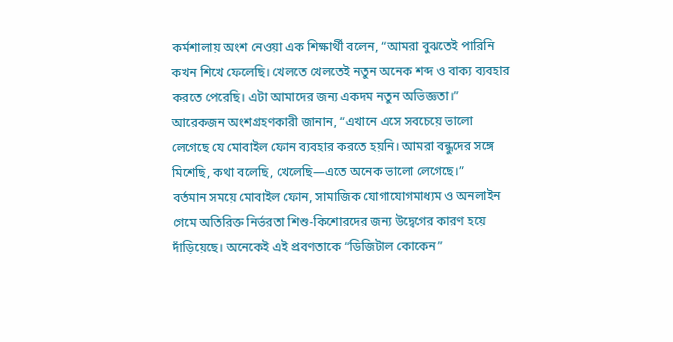কর্মশালায় অংশ নেওয়া এক শিক্ষার্থী বলেন, “আমরা বুঝতেই পারিনি কখন শিখে ফেলেছি। খেলতে খেলতেই নতুন অনেক শব্দ ও বাক্য ব্যবহার করতে পেরেছি। এটা আমাদের জন্য একদম নতুন অভিজ্ঞতা।”
আরেকজন অংশগ্রহণকারী জানান, “এখানে এসে সবচেয়ে ভালো লেগেছে যে মোবাইল ফোন ব্যবহার করতে হয়নি। আমরা বন্ধুদের সঙ্গে মিশেছি, কথা বলেছি, খেলেছি—এতে অনেক ভালো লেগেছে।”
বর্তমান সময়ে মোবাইল ফোন, সামাজিক যোগাযোগমাধ্যম ও অনলাইন গেমে অতিরিক্ত নির্ভরতা শিশু-কিশোরদের জন্য উদ্বেগের কারণ হয়ে দাঁড়িয়েছে। অনেকেই এই প্রবণতাকে “ডিজিটাল কোকেন”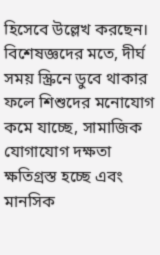হিসেবে উল্লেখ করছেন। বিশেষজ্ঞদের মতে, দীর্ঘ সময় স্ক্রিনে ডুবে থাকার ফলে শিশুদের মনোযোগ কমে যাচ্ছে, সামাজিক যোগাযোগ দক্ষতা ক্ষতিগ্রস্ত হচ্ছে এবং মানসিক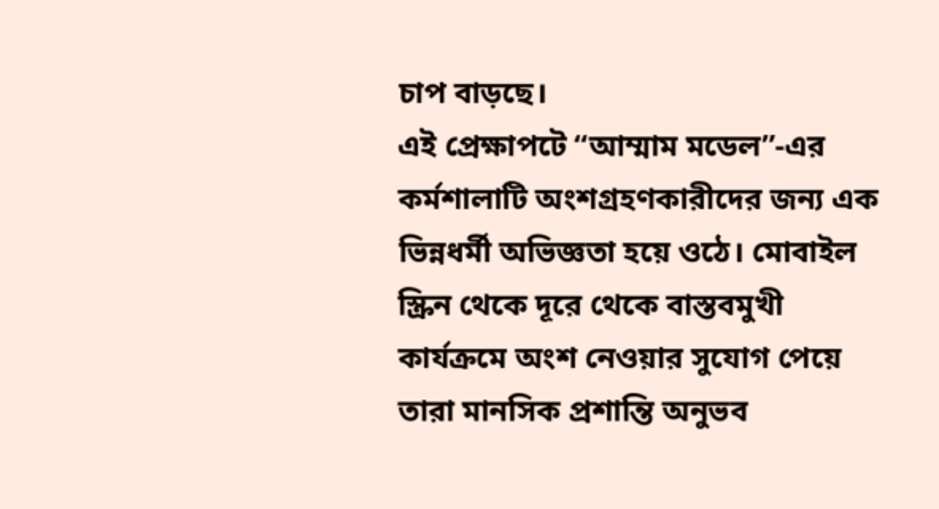চাপ বাড়ছে।
এই প্রেক্ষাপটে “আম্মাম মডেল”-এর কর্মশালাটি অংশগ্রহণকারীদের জন্য এক ভিন্নধর্মী অভিজ্ঞতা হয়ে ওঠে। মোবাইল স্ক্রিন থেকে দূরে থেকে বাস্তবমুখী কার্যক্রমে অংশ নেওয়ার সুযোগ পেয়ে তারা মানসিক প্রশান্তি অনুভব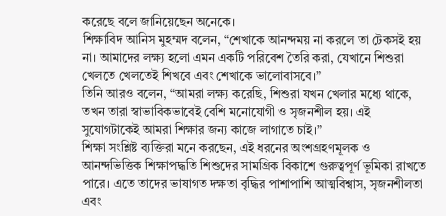করেছে বলে জানিয়েছেন অনেকে।
শিক্ষাবিদ আনিস মুহম্মদ বলেন, “শেখাকে আনন্দময় না করলে তা টেকসই হয় না। আমাদের লক্ষ্য হলো এমন একটি পরিবেশ তৈরি করা, যেখানে শিশুরা খেলতে খেলতেই শিখবে এবং শেখাকে ভালোবাসবে।”
তিনি আরও বলেন, “আমরা লক্ষ্য করেছি, শিশুরা যখন খেলার মধ্যে থাকে, তখন তারা স্বাভাবিকভাবেই বেশি মনোযোগী ও সৃজনশীল হয়। এই সুযোগটাকেই আমরা শিক্ষার জন্য কাজে লাগাতে চাই।”
শিক্ষা সংশ্লিষ্ট ব্যক্তিরা মনে করছেন, এই ধরনের অংশগ্রহণমূলক ও আনন্দভিত্তিক শিক্ষাপদ্ধতি শিশুদের সামগ্রিক বিকাশে গুরুত্বপূর্ণ ভূমিকা রাখতে পারে। এতে তাদের ভাষাগত দক্ষতা বৃদ্ধির পাশাপাশি আত্মবিশ্বাস, সৃজনশীলতা এবং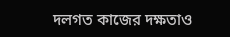দলগত কাজের দক্ষতাও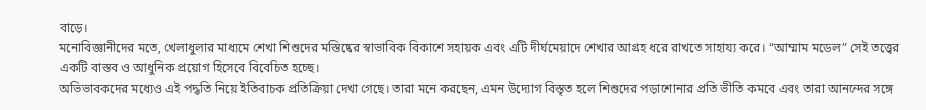বাড়ে।
মনোবিজ্ঞানীদের মতে, খেলাধুলার মাধ্যমে শেখা শিশুদের মস্তিষ্কের স্বাভাবিক বিকাশে সহায়ক এবং এটি দীর্ঘমেয়াদে শেখার আগ্রহ ধরে রাখতে সাহায্য করে। “আম্মাম মডেল” সেই তত্ত্বের একটি বাস্তব ও আধুনিক প্রয়োগ হিসেবে বিবেচিত হচ্ছে।
অভিভাবকদের মধ্যেও এই পদ্ধতি নিয়ে ইতিবাচক প্রতিক্রিয়া দেখা গেছে। তারা মনে করছেন, এমন উদ্যোগ বিস্তৃত হলে শিশুদের পড়াশোনার প্রতি ভীতি কমবে এবং তারা আনন্দের সঙ্গে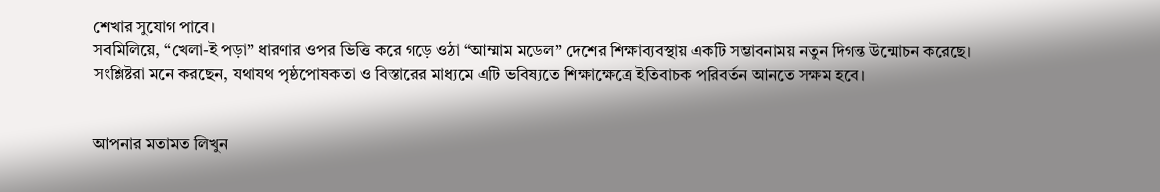শেখার সুযোগ পাবে।
সবমিলিয়ে, “খেলা-ই পড়া” ধারণার ওপর ভিত্তি করে গড়ে ওঠা “আম্মাম মডেল” দেশের শিক্ষাব্যবস্থায় একটি সম্ভাবনাময় নতুন দিগন্ত উন্মোচন করেছে। সংশ্লিষ্টরা মনে করছেন, যথাযথ পৃষ্ঠপোষকতা ও বিস্তারের মাধ্যমে এটি ভবিষ্যতে শিক্ষাক্ষেত্রে ইতিবাচক পরিবর্তন আনতে সক্ষম হবে।


আপনার মতামত লিখুন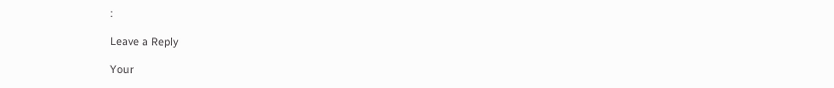:

Leave a Reply

Your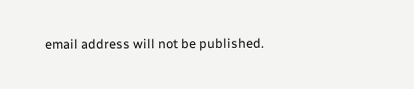email address will not be published.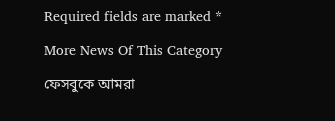Required fields are marked *

More News Of This Category

ফেসবুকে আমরা